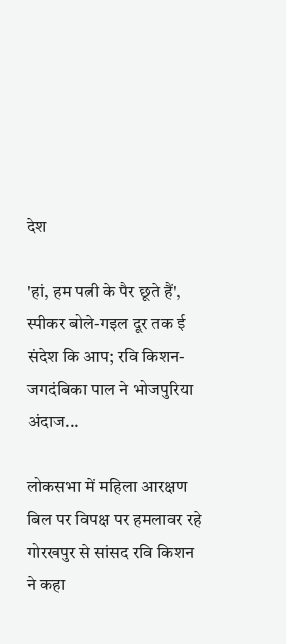देश

'हां, हम पत्नी के पैर छूते हैं', स्पीकर बोले-गइल दूर तक ई संदेश कि आप; रवि किशन-जगदंबिका पाल ने भोजपुरिया अंदाज...

लोकसभा में महिला आरक्षण बिल पर विपक्ष पर हमलावर रहे गोरखपुर से सांसद रवि किशन ने कहा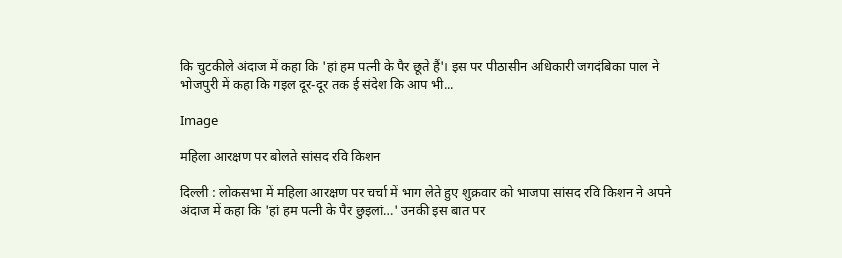कि चुटकीले अंदाज में कहा कि 'हां हम पत्नी के पैर छूते हैं'। इस पर पीठासीन अधिकारी जगदंबिका पाल ने भोजपुरी में कहा कि गइल दूर-दूर तक ई संदेश कि आप भी...

Image

महिला आरक्षण पर बोलते सांसद रवि किशन

दिल्ली : लोकसभा में महिला आरक्षण पर चर्चा में भाग लेते हुए शुक्रवार को भाजपा सांसद रवि किशन ने अपने अंदाज में कहा कि 'हां हम पत्नी के पैर छुइलां…' उनकी इस बात पर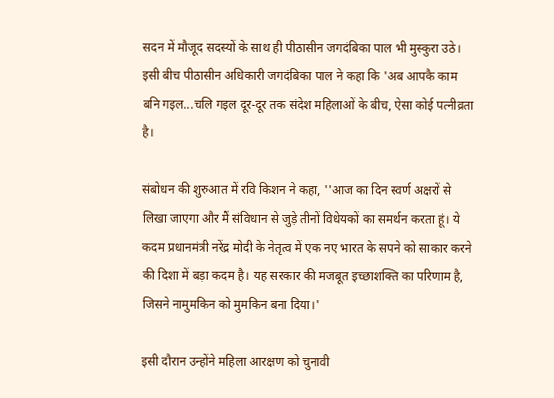सदन में मौजूद सदस्यों के साथ ही पीठासीन जगदंबिका पाल भी मुस्कुरा उठे। इसी बीच पीठासीन अधिकारी जगदंबिका पाल ने कहा कि 'अब आपकै काम बनि गइल...चलि गइल दूर-दूर तक संदेश महिलाओं के बीच, ऐसा कोई पत्नीव्रता है।

संबोधन की शुरुआत में रवि किशन ने कहा, ''आज का दिन स्वर्ण अक्षरों से लिखा जाएगा और मैं संविधान से जुड़े तीनों विधेयकों का समर्थन करता हूं। ये कदम प्रधानमंत्री नरेंद्र मोदी के नेतृत्व में एक नए भारत के सपने को साकार करने की दिशा में बड़ा कदम है। यह सरकार की मजबूत इच्छाशक्ति का परिणाम है, जिसने नामुमकिन को मुमकिन बना दिया।'

इसी दौरान उन्होंने महिला आरक्षण को चुनावी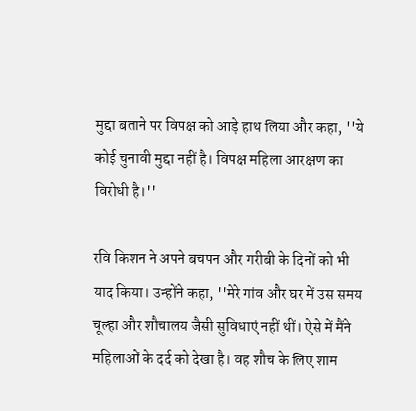मुद्दा बताने पर विपक्ष को आड़े हाथ लिया और कहा, ''ये कोई चुनावी मुद्दा नहीं है। विपक्ष महिला आरक्षण का विरोधी है।''

रवि किशन ने अपने बचपन और गरीबी के दिनों को भी याद किया। उन्होंने कहा, ''मेरे गांव और घर में उस समय चूल्हा और शौचालय जैसी सुविधाएं नहीं थीं। ऐसे में मैंने महिलाओं के दर्द को देखा है। वह शौच के लिए शाम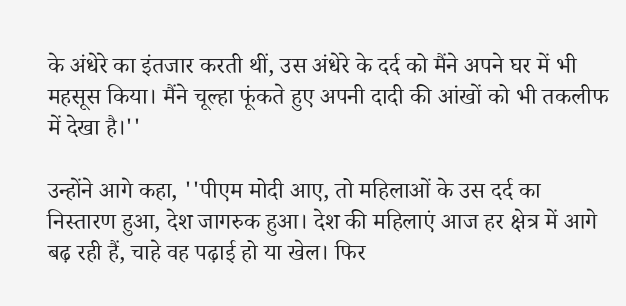के अंधेरे का इंतजार करती थीं, उस अंधेरे के दर्द को मैंने अपने घर में भी महसूस किया। मैंने चूल्हा फूंकते हुए अपनी दादी की आंखों को भी तकलीफ में देखा है।''

उन्होंने आगे कहा, ''पीएम मोदी आए, तो महिलाओं के उस दर्द का निस्तारण हुआ, देश जागरुक हुआ। देश की महिलाएं आज हर क्षेत्र में आगे बढ़ रही हैं, चाहे वह पढ़ाई हो या खेल। फिर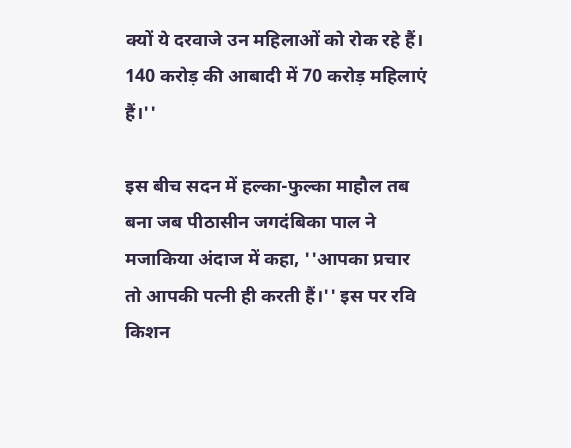क्यों ये दरवाजे उन महिलाओं को रोक रहे हैं। 140 करोड़ की आबादी में 70 करोड़ महिलाएं हैं।''

इस बीच सदन में हल्का-फुल्का माहौल तब बना जब पीठासीन जगदंबिका पाल ने मजाकिया अंदाज में कहा, ''आपका प्रचार तो आपकी पत्नी ही करती हैं।'' इस पर रवि किशन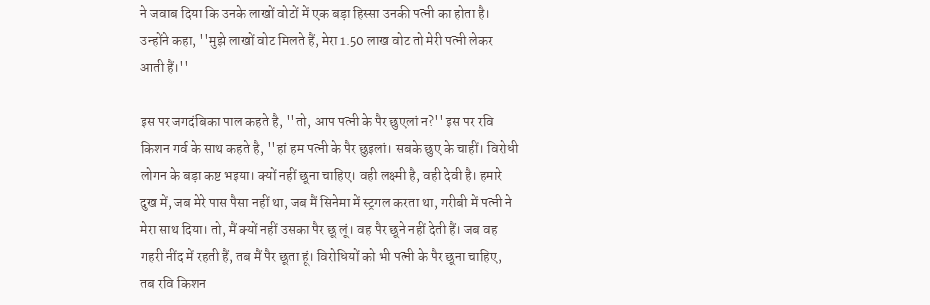ने जवाब दिया कि उनके लाखों वोटों में एक बड़ा हिस्सा उनकी पत्नी का होता है। उन्होंने कहा, ''मुझे लाखों वोट मिलते हैं, मेरा 1.50 लाख वोट तो मेरी पत्नी लेकर आती हैं।''

इस पर जगदंबिका पाल कहते है, ''तो, आप पत्नी के पैर छुएलां न?'' इस पर रवि किशन गर्व के साथ कहते है, ''हां हम पत्नी के पैर छुइलां। सबके छुए के चाहीं। विरोधी लोगन के बड़ा कष्ट भइया। क्यों नहीं छूना चाहिए। वही लक्ष्मी है, वही देवी है। हमारे दुख में, जब मेरे पास पैसा नहीं था, जब मैं सिनेमा में स्ट्रगल करता था, गरीबी में पत्नी ने मेरा साथ दिया। तो, मैं क्यों नहीं उसका पैर छू लूं। वह पैर छूने नहीं देती हैं। जब वह गहरी नींद में रहती हैं, तब मैं पैर छूता हूं। विरोधियों को भी पत्नी के पैर छूना चाहिए, तब रवि किशन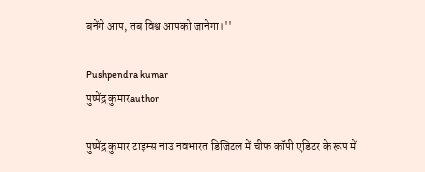बनेंगे आप, तब विश्व आपको जानेगा।''

Pushpendra kumar
पुष्पेंद्र कुमारauthor

पुष्पेंद्र कुमार टाइम्स नाउ नवभारत डिजिटल में चीफ कॉपी एडिटर के रूप में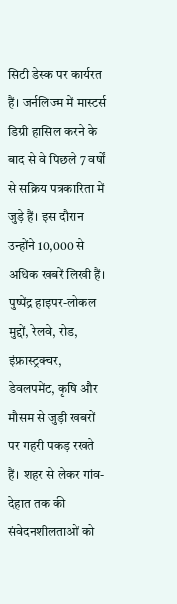सिटी डेस्क पर कार्यरत हैं। जर्नलिज्म में मास्टर्स डिग्री हासिल करने के बाद से वे पिछले 7 वर्षों से सक्रिय पत्रकारिता में जुड़े हैं। इस दौरान उन्होंने 10,000 से अधिक खबरें लिखी हैं। पुष्पेंद्र हाइपर-लोकल मुद्दों, रेलवे, रोड, इंफ्रास्ट्रक्चर, डेवलपमेंट, कृषि और मौसम से जुड़ी खबरों पर गहरी पकड़ रखते हैं। शहर से लेकर गांव-देहात तक की संवेदनशीलताओं को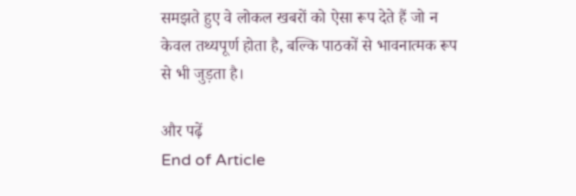समझते हुए वे लोकल खबरों को ऐसा रूप देते हैं जो न केवल तथ्यपूर्ण होता है, बल्कि पाठकों से भावनात्मक रूप से भी जुड़ता है।

और पढ़ें
End of Article